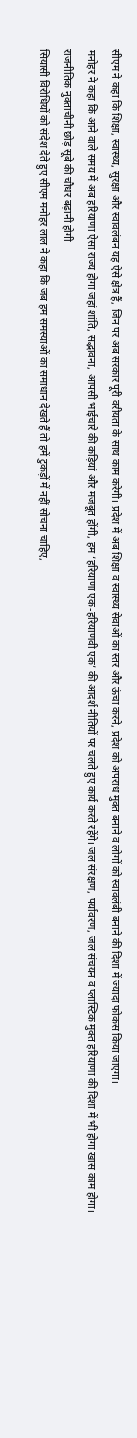सीएम ने कहा कि शिक्षा, स्वास्थ्य, सुरक्षा और स्वावलंबन यह ऐसे क्षेत्र हैं, जिन पर अब सरकार पूरी वरीयता के साथ काम करेगी। प्रदेश में अब शिक्षा व स्वास्थ्य सेवाओं का स्तर और ऊंचा करने, प्रदेश को अपराध मुक्त बनाने व लोगों को स्वावलंबी बनाने की दिशा में ज्यादा फोकस किया जाएगा।
मनोहर ने कहा कि आने वाले समय में अब हरियाणा ऐसा राज्य होगा जहां शांति, सद्भावना, आपसी भाईचारे की कड़ियां और मजबूत होंगी, हम ‘हरियाणा एक-हरियाणवी एक’ की आदर्श नीतियों पर चलते हुए कार्य करते रहेंगे। जल संरक्षण, पर्यावरण, जल संचयन व प्लास्टिक मुक्त हरियाणा की दिशा में भी होगा खास काम होगा।
राजनीतिक नुक्ताचीनी छोड़ सूबे की चौधर बढ़ानी होगी
सियासी विरोधियों को संदेश देते हुए सीएम मनोहर लाल ने कहा कि जब हम समस्याओं का समाधान देखते हैं तो हमें टुकड़ों में नहीं सोचना चाहिए,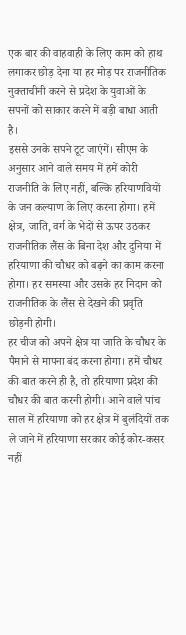एक बार की वाहवाही के लिए काम को हाथ लगाकर छोड़ देना या हर मोड़ पर राजनीतिक नुक्ताचीनी करने से प्रदेश के युवाओं के सपनों को साकार करने में बड़ी बाधा आती है।
इससे उनके सपने टूट जाएंगें। सीएम के अनुसार आने वाले समय में हमें कोरी राजनीति के लिए नहीं, बल्कि हरियाणवियों के जन कल्याण के लिए करना होगा। हमें क्षेत्र, जाति, वर्ग के भेदों से ऊपर उठकर राजनीतिक लैंस के बिना देश और दुनिया में हरियाणा की चौधर को बढ़ने का काम करना होगा। हर समस्या और उसके हर निदान को राजनीतिक के लैंस से देखने की प्रवृति छोड़नी होगी।
हर चीज को अपने क्षेत्र या जाति के चौधर के पैमाने से मापना बंद करना होगा। हमें चौधर की बात करने ही है, तो हरियाणा प्रदेश की चौधर की बात करनी होगी। आने वाले पांच साल में हरियाणा को हर क्षेत्र में बुलंदियों तक ले जाने में हरियाणा सरकार कोई कोर-कसर नहीं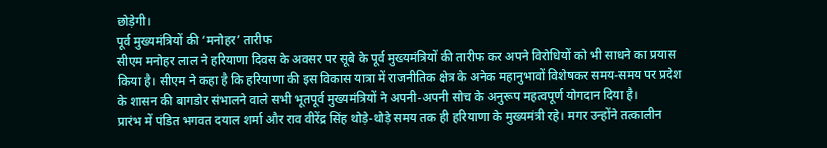छोड़ेगी।
पूर्व मुख्यमंत्रियों की ‘मनोहर’ तारीफ
सीएम मनोहर लाल ने हरियाणा दिवस के अवसर पर सूबे के पूर्व मुख्यमंत्रियों की तारीफ कर अपने विरोधियों को भी साधने का प्रयास किया है। सीएम ने कहा है कि हरियाणा की इस विकास यात्रा में राजनीतिक क्षेत्र के अनेक महानुभावों विशेषकर समय-समय पर प्रदेश के शासन की बागडोर संभालने वाले सभी भूतपूर्व मुख्यमंत्रियों ने अपनी-अपनी सोच के अनुरूप महत्वपूर्ण योगदान दिया है।
प्रारंभ में पंडित भगवत दयाल शर्मा और राव वीरेंद्र सिंह थोड़े-थोड़े समय तक ही हरियाणा के मुख्यमंत्री रहे। मगर उन्होंने तत्कालीन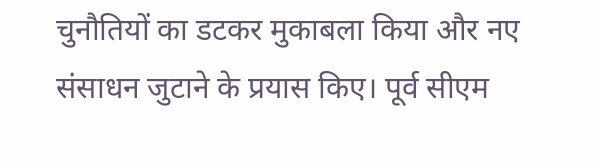चुनौतियों का डटकर मुकाबला किया और नए संसाधन जुटाने के प्रयास किए। पूर्व सीएम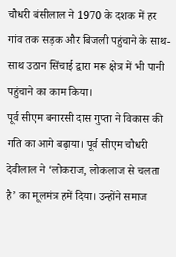चौधरी बंसीलाल ने 1970 के दशक में हर गांव तक सड़क और बिजली पहुंचाने के साथ-साथ उठान सिंचाई द्वारा मरू क्षेत्र में भी पानी पहुंचाने का काम किया।
पूर्व सीएम बनारसी दास गुप्ता ने विकास की गति का आगे बढ़ाया। पूर्व सीएम चौधरी देवीलाल ने ‘लोकराज, लोकलाज से चलता है’ का मूलमंत्र हमें दिया। उन्होंने समाज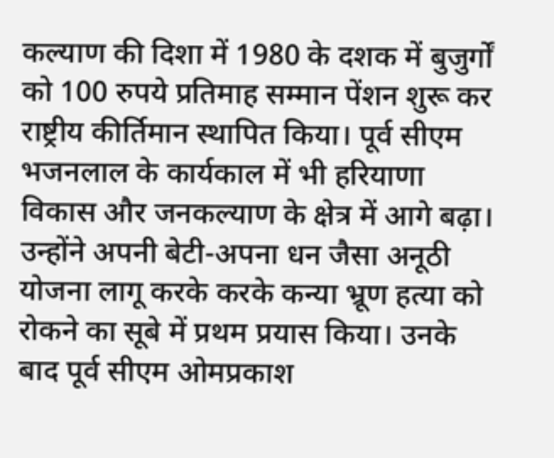कल्याण की दिशा में 1980 के दशक में बुजुर्गों को 100 रुपये प्रतिमाह सम्मान पेंशन शुरू कर राष्ट्रीय कीर्तिमान स्थापित किया। पूर्व सीएम भजनलाल के कार्यकाल में भी हरियाणा विकास और जनकल्याण के क्षेत्र में आगे बढ़ा।
उन्होंने अपनी बेटी-अपना धन जैसा अनूठी योजना लागू करके करके कन्या भ्रूण हत्या को रोकने का सूबे में प्रथम प्रयास किया। उनके बाद पूर्व सीएम ओमप्रकाश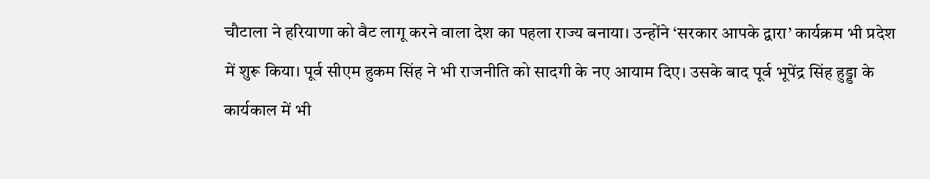चौटाला ने हरियाणा को वैट लागू करने वाला देश का पहला राज्य बनाया। उन्होंने ‘सरकार आपके द्वारा’ कार्यक्रम भी प्रदेश में शुरू किया। पूर्व सीएम हुकम सिंह ने भी राजनीति को सादगी के नए आयाम दिए। उसके बाद पूर्व भूपेंद्र सिंह हुड्डा के कार्यकाल में भी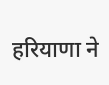हरियाणा ने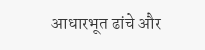आधारभूत ढांचे और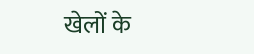खेलों के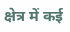क्षेत्र में कई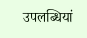उपलब्धियां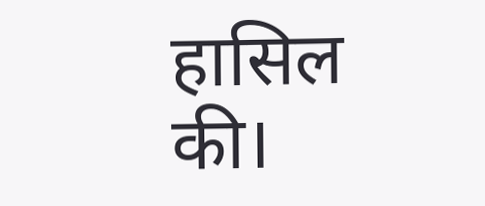हासिल की।